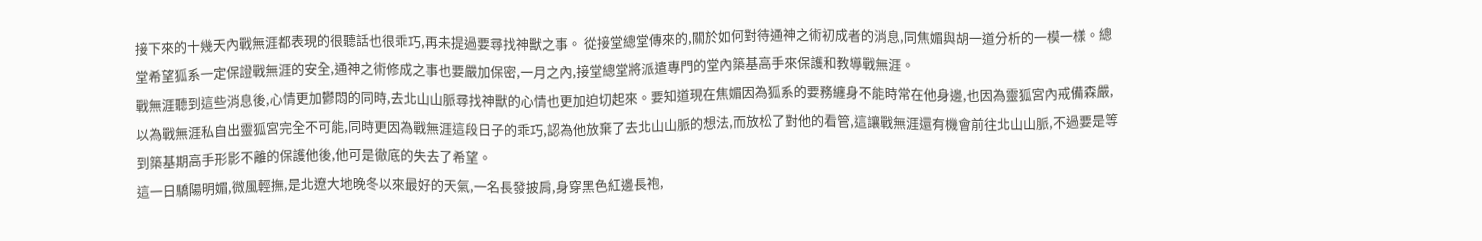接下來的十幾天內戰無涯都表現的很聽話也很乖巧,再未提過要尋找神獸之事。 從接堂總堂傳來的,關於如何對待通神之術初成者的消息,同焦媚與胡一道分析的一模一樣。總堂希望狐系一定保證戰無涯的安全,通神之術修成之事也要嚴加保密,一月之內,接堂總堂將派遣專門的堂內築基高手來保護和教導戰無涯。
戰無涯聽到這些消息後,心情更加鬱悶的同時,去北山山脈尋找神獸的心情也更加迫切起來。要知道現在焦媚因為狐系的要務纏身不能時常在他身邊,也因為靈狐宮內戒備森嚴,以為戰無涯私自出靈狐宮完全不可能,同時更因為戰無涯這段日子的乖巧,認為他放棄了去北山山脈的想法,而放松了對他的看管,這讓戰無涯還有機會前往北山山脈,不過要是等到築基期高手形影不離的保護他後,他可是徹底的失去了希望。
這一日驕陽明媚,微風輕撫,是北遼大地晚冬以來最好的天氣,一名長發披肩,身穿黑色紅邊長袍,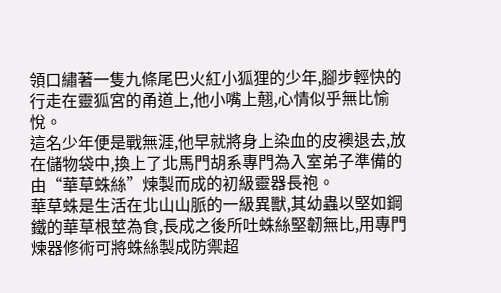領口繡著一隻九條尾巴火紅小狐狸的少年,腳步輕快的行走在靈狐宮的甬道上,他小嘴上翹,心情似乎無比愉悅。
這名少年便是戰無涯,他早就將身上染血的皮襖退去,放在儲物袋中,換上了北馬門胡系專門為入室弟子準備的由“華草蛛絲”煉製而成的初級靈器長袍。
華草蛛是生活在北山山脈的一級異獸,其幼蟲以堅如鋼鐵的華草根莖為食,長成之後所吐蛛絲堅韌無比,用專門煉器修術可將蛛絲製成防禦超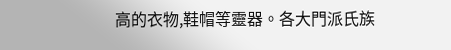高的衣物,鞋帽等靈器。各大門派氏族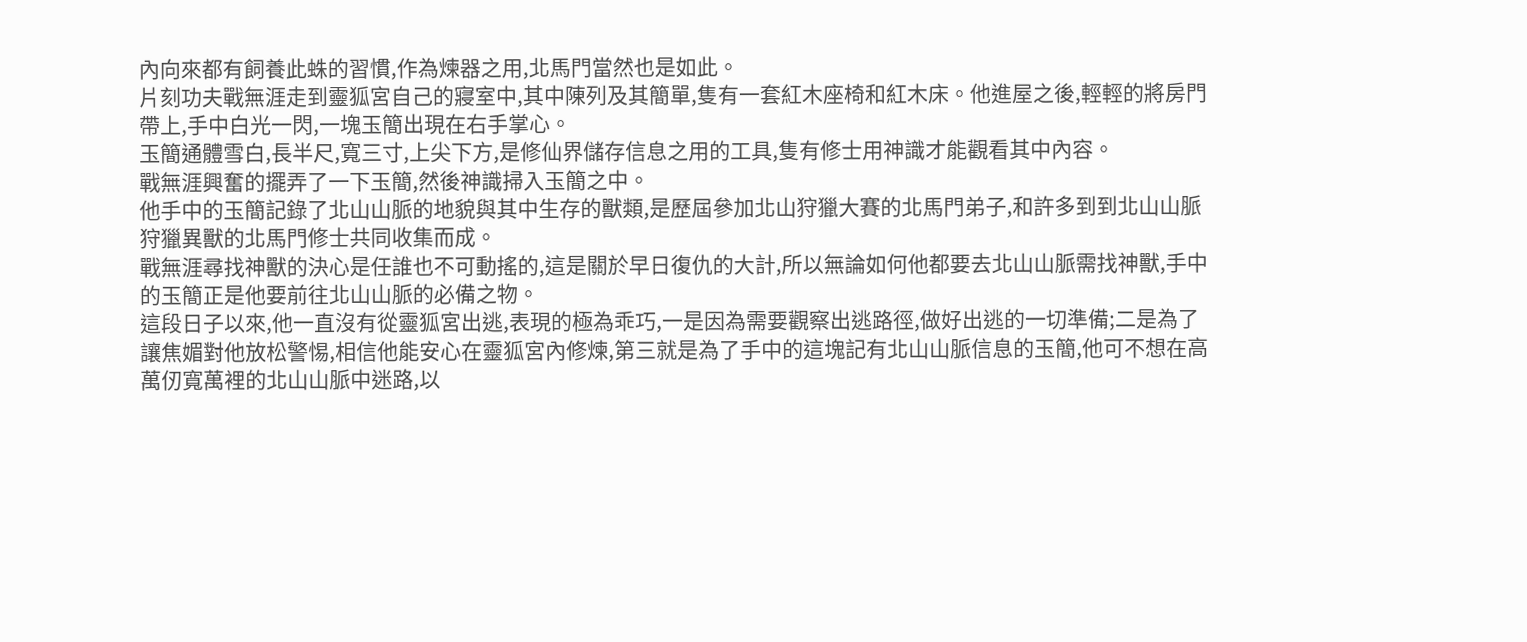內向來都有飼養此蛛的習慣,作為煉器之用,北馬門當然也是如此。
片刻功夫戰無涯走到靈狐宮自己的寢室中,其中陳列及其簡單,隻有一套紅木座椅和紅木床。他進屋之後,輕輕的將房門帶上,手中白光一閃,一塊玉簡出現在右手掌心。
玉簡通體雪白,長半尺,寬三寸,上尖下方,是修仙界儲存信息之用的工具,隻有修士用神識才能觀看其中內容。
戰無涯興奮的擺弄了一下玉簡,然後神識掃入玉簡之中。
他手中的玉簡記錄了北山山脈的地貌與其中生存的獸類,是歷屆參加北山狩獵大賽的北馬門弟子,和許多到到北山山脈狩獵異獸的北馬門修士共同收集而成。
戰無涯尋找神獸的決心是任誰也不可動搖的,這是關於早日復仇的大計,所以無論如何他都要去北山山脈需找神獸,手中的玉簡正是他要前往北山山脈的必備之物。
這段日子以來,他一直沒有從靈狐宮出逃,表現的極為乖巧,一是因為需要觀察出逃路徑,做好出逃的一切準備;二是為了讓焦媚對他放松警惕,相信他能安心在靈狐宮內修煉,第三就是為了手中的這塊記有北山山脈信息的玉簡,他可不想在高萬仞寬萬裡的北山山脈中迷路,以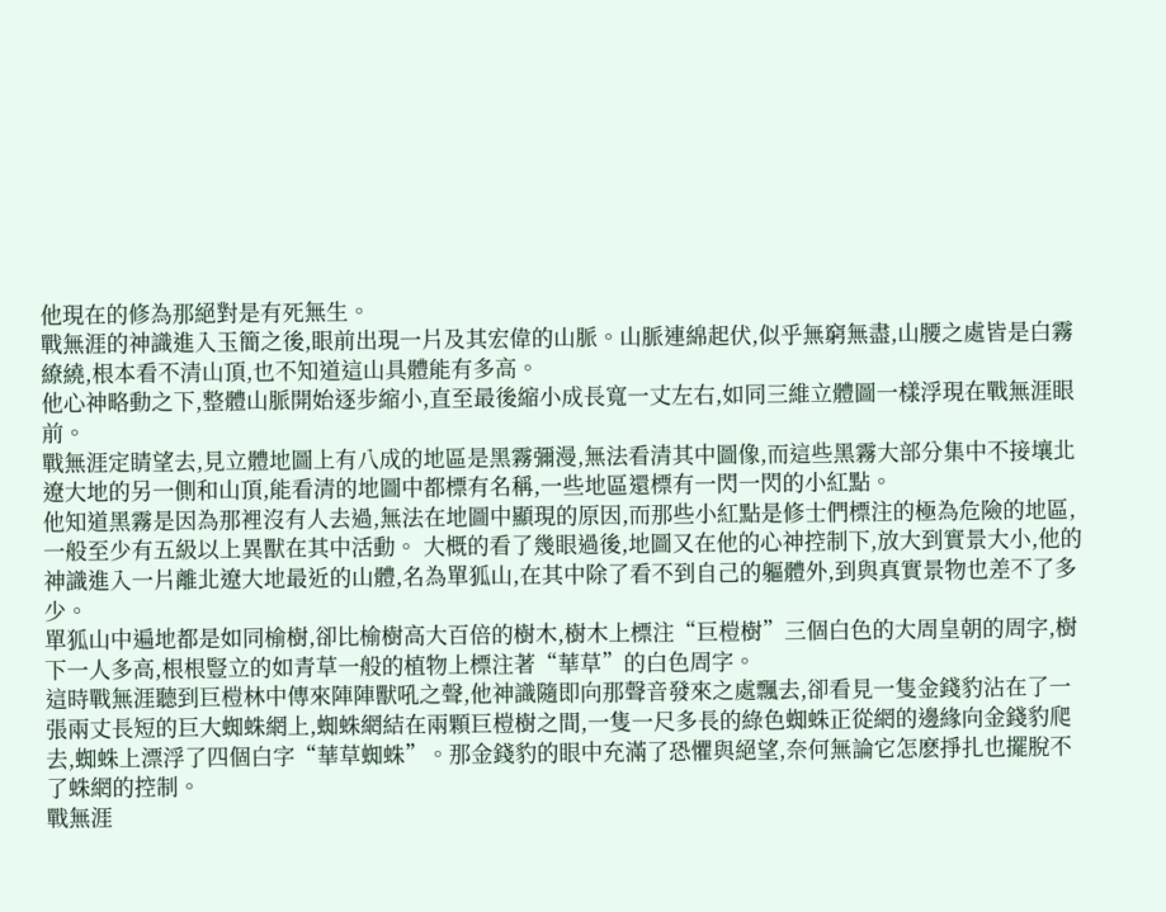他現在的修為那絕對是有死無生。
戰無涯的神識進入玉簡之後,眼前出現一片及其宏偉的山脈。山脈連綿起伏,似乎無窮無盡,山腰之處皆是白霧繚繞,根本看不清山頂,也不知道這山具體能有多高。
他心神略動之下,整體山脈開始逐步縮小,直至最後縮小成長寬一丈左右,如同三維立體圖一樣浮現在戰無涯眼前。
戰無涯定睛望去,見立體地圖上有八成的地區是黑霧彌漫,無法看清其中圖像,而這些黑霧大部分集中不接壤北遼大地的另一側和山頂,能看清的地圖中都標有名稱,一些地區還標有一閃一閃的小紅點。
他知道黑霧是因為那裡沒有人去過,無法在地圖中顯現的原因,而那些小紅點是修士們標注的極為危險的地區,一般至少有五級以上異獸在其中活動。 大概的看了幾眼過後,地圖又在他的心神控制下,放大到實景大小,他的神識進入一片離北遼大地最近的山體,名為單狐山,在其中除了看不到自己的軀體外,到與真實景物也差不了多少。
單狐山中遍地都是如同榆樹,卻比榆樹高大百倍的樹木,樹木上標注“巨榿樹”三個白色的大周皇朝的周字,樹下一人多高,根根豎立的如青草一般的植物上標注著“華草”的白色周字。
這時戰無涯聽到巨榿林中傳來陣陣獸吼之聲,他神識隨即向那聲音發來之處飄去,卻看見一隻金錢豹沾在了一張兩丈長短的巨大蜘蛛網上,蜘蛛網結在兩顆巨榿樹之間,一隻一尺多長的綠色蜘蛛正從網的邊緣向金錢豹爬去,蜘蛛上漂浮了四個白字“華草蜘蛛”。那金錢豹的眼中充滿了恐懼與絕望,奈何無論它怎麽掙扎也擺脫不了蛛網的控制。
戰無涯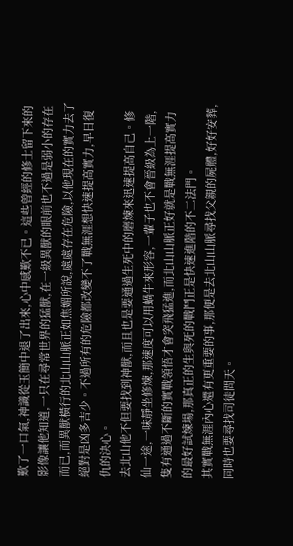歎了一口氣,神識從玉簡中退了出來,心中感歎不已。這些曾經的修士留下來的影像讓他知道,一只在尋常世界的猛獸,在一級異獸的眼前也不過是弱小的存在而已,而異獸橫行的北山山脈正如焦媚所說,處處存在危險,以他現在的實力去了絕對是凶多吉少。不過所有的危險都改變不了戰無涯想快速提高實力,早日復仇的決心。
去北山他不但要找到神獸,而且也是要通過生死中的磨煉來迅速提高自己。修仙一途,一味靜坐修煉,那速度可以用蝸牛來形容,一輩子也不會晉級為上一階,隻有通過不斷的實戰領悟才會突飛猛進,而北山山脈正好就是戰無涯提高實力的最好試煉場,那真正的生與死的戰鬥正是快速進階的不二法門。
其實戰無涯內心還有更重要的事,那便是去北山山脈尋找父親的屍體,好好安葬,同時也要尋找司徒問天。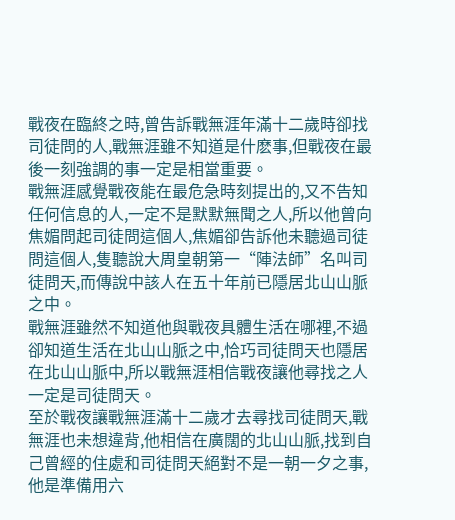戰夜在臨終之時,曾告訴戰無涯年滿十二歲時卻找司徒問的人,戰無涯雖不知道是什麽事,但戰夜在最後一刻強調的事一定是相當重要。
戰無涯感覺戰夜能在最危急時刻提出的,又不告知任何信息的人,一定不是默默無聞之人,所以他曾向焦媚問起司徒問這個人,焦媚卻告訴他未聽過司徒問這個人,隻聽說大周皇朝第一“陣法師”名叫司徒問天,而傳說中該人在五十年前已隱居北山山脈之中。
戰無涯雖然不知道他與戰夜具體生活在哪裡,不過卻知道生活在北山山脈之中,恰巧司徒問天也隱居在北山山脈中,所以戰無涯相信戰夜讓他尋找之人一定是司徒問天。
至於戰夜讓戰無涯滿十二歲才去尋找司徒問天,戰無涯也未想違背,他相信在廣闊的北山山脈,找到自己曾經的住處和司徒問天絕對不是一朝一夕之事,他是準備用六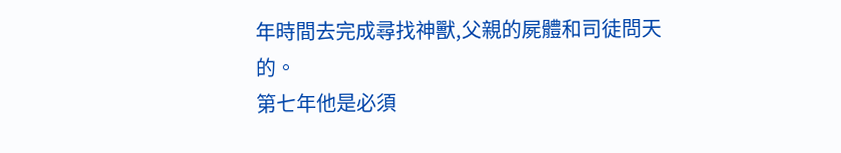年時間去完成尋找神獸,父親的屍體和司徒問天的。
第七年他是必須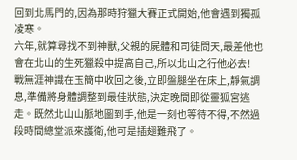回到北馬門的,因為那時狩獵大賽正式開始,他會遇到獨孤凌寒。
六年,就算尋找不到神獸,父親的屍體和司徒問天,最差他也會在北山的生死獵殺中提高自己,所以北山之行他必去!
戰無涯神識在玉簡中收回之後,立即盤腿坐在床上,靜氣調息,準備將身體調整到最佳狀態,決定晚間即從靈狐宮逃走。既然北山山脈地圖到手,他是一刻也等待不得,不然過段時間總堂派來護衛,他可是插翅難飛了。